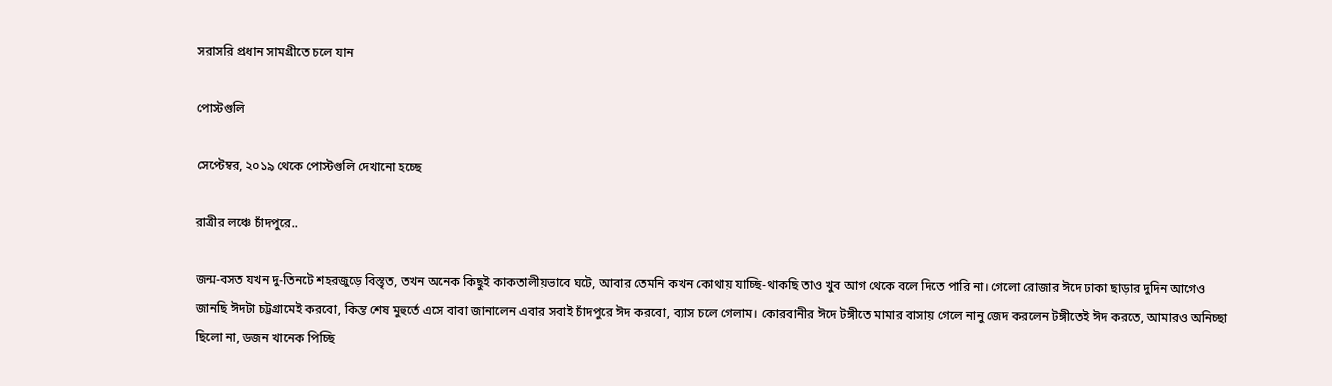সরাসরি প্রধান সামগ্রীতে চলে যান

পোস্টগুলি

সেপ্টেম্বর, ২০১৯ থেকে পোস্টগুলি দেখানো হচ্ছে

রাত্রীর লঞ্চে চাঁদপুরে..

জন্ম-বসত যখন দু-তিনটে শহরজুড়ে বিস্তৃত, তখন অনেক কিছুই কাকতালীয়ভাবে ঘটে, আবার তেমনি কখন কোথায় যাচ্ছি-থাকছি তাও খুব আগ থেকে বলে দিতে পারি না। গেলো রোজার ঈদে ঢাকা ছাড়ার দুদিন আগেও জানছি ঈদটা চট্টগ্রামেই করবো, কিন্ত শেষ মুহুর্তে এসে বাবা জানালেন এবার সবাই চাঁদপুরে ঈদ করবো, ব্যাস চলে গেলাম। কোরবানীর ঈদে টঙ্গীতে মামার বাসায় গেলে নানু জেদ করলেন টঙ্গীতেই ঈদ করতে, আমারও অনিচ্ছা ছিলো না, ডজন খানেক পিচ্ছি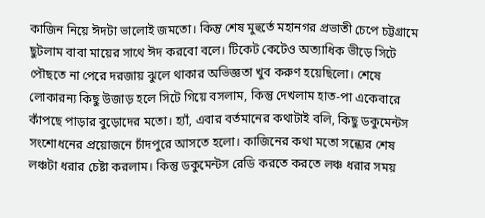কাজিন নিয়ে ঈদটা ভালোই জমতো। কিন্তু শেষ মুহুর্তে মহানগর প্রভাতী চেপে চট্টগ্রামে ছুটলাম বাবা মায়ের সাথে ঈদ করবো বলে। টিকেট কেটেও অত্যাধিক ভীড়ে সিটে পৌছতে না পেরে দরজায় ঝুলে থাকার অভিজ্ঞতা খুব করুণ হয়েছিলো। শেষে লোকারন্য কিছু উজাড় হলে সিটে গিয়ে বসলাম, কিন্তু দেখলাম হাত-পা একেবারে কাঁপছে পাড়ার বুড়োদের মতো। হ্যাঁ, এবার বর্তমানের কথাটাই বলি, কিছু ডকুমেন্টস সংশোধনের প্রয়োজনে চাঁদপুরে আসতে হলো। কাজিনের কথা মতো সন্ধ্যের শেষ লঞ্চটা ধরার চেষ্টা করলাম। কিন্তু ডকুমেন্টস রেডি করতে করতে লঞ্চ ধরার সময়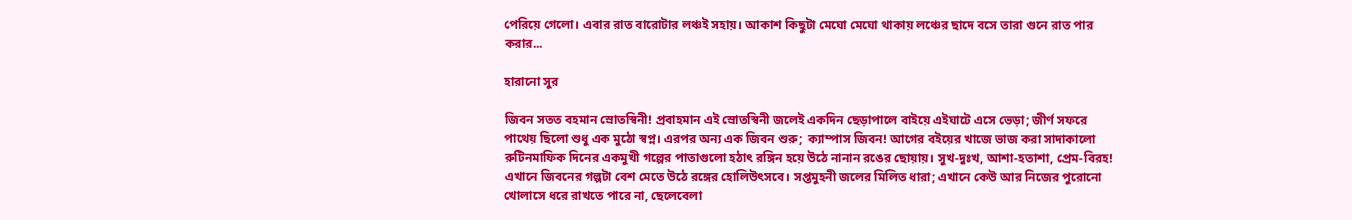পেরিয়ে গেলো। এবার রাত বারোটার লঞ্চই সহায়। আকাশ কিছুটা মেঘো মেঘো থাকায় লঞ্চের ছাদে বসে তারা গুনে রাত পার করার...

হারানো সুর

জিবন সতত বহমান স্রোতস্বিনী! প্রবাহমান এই স্রোতস্বিনী জলেই একদিন ছেড়াপালে বাইয়ে এইঘাটে এসে ভেড়া; জীর্ণ সফরে পাথেয় ছিলো শুধু এক মুঠো স্বপ্ন। এরপর অন্য এক জিবন শুরু;  ক্যাম্পাস জিবন! আগের বইয়ের খাজে ভাজ করা সাদাকালো রুটিনমাফিক দিনের একমুখী গল্পের পাতাগুলো হঠাৎ রঙ্গিন হয়ে উঠে নানান রঙের ছোয়ায়। সুখ-দুঃখ, আশা-হতাশা, প্রেম-বিরহ! এখানে জিবনের গল্পটা বেশ মেতে উঠে রঙ্গের হোলিউৎসবে। সপ্তমুহনী জলের মিলিত ধারা; এখানে কেউ আর নিজের পুরোনো খোলাসে ধরে রাখতে পারে না, ছেলেবেলা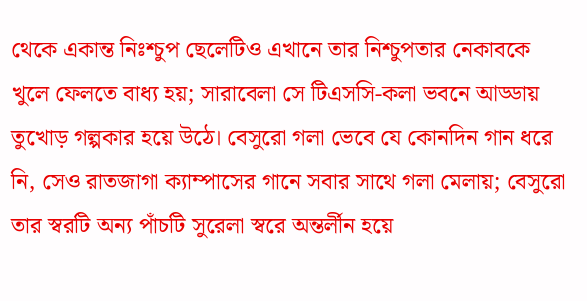থেকে একান্ত নিঃশ্চুপ ছেলেটিও এখানে তার নিশ্চুপতার নেকাবকে খুলে ফেলতে বাধ্য হয়; সারাবেলা সে টিএসসি-কলা ভবনে আড্ডায় তুখোড় গল্পকার হয়ে উঠে। বেসুরো গলা ভেবে যে কোনদিন গান ধরে নি, সেও রাতজাগা ক্যাম্পাসের গানে সবার সাথে গলা মেলায়; বেসুরো তার স্বরটি অন্য পাঁচটি সুরেলা স্বরে অন্তর্লীন হয়ে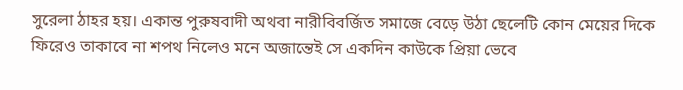সুরেলা ঠাহর হয়। একান্ত পুরুষবাদী অথবা নারীবিবর্জিত সমাজে বেড়ে উঠা ছেলেটি কোন মেয়ের দিকে ফিরেও তাকাবে না শপথ নিলেও মনে অজান্তেই সে একদিন কাউকে প্রিয়া ভেবে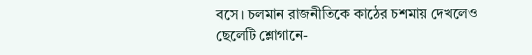বসে। চলমান রাজনীতিকে কাঠের চশমায় দেখলেও ছেলেটি শ্লোগানে-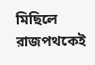মিছিলে রাজপথকেই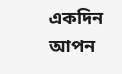একদিন আপন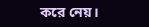করে নেয়।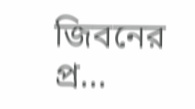জিবনের প্র...